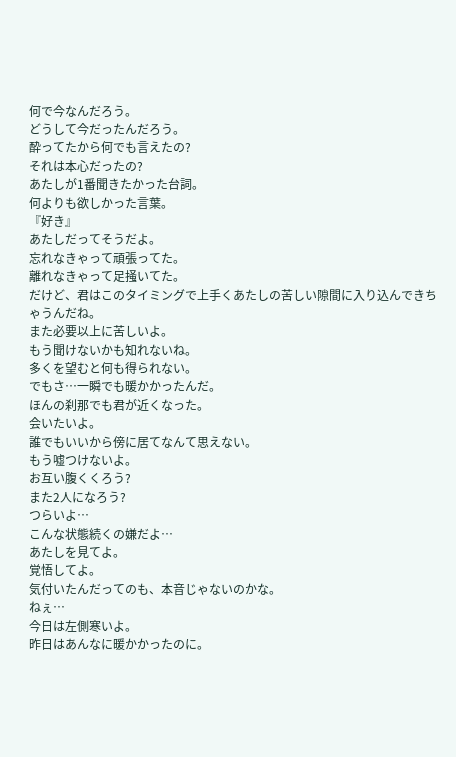何で今なんだろう。
どうして今だったんだろう。
酔ってたから何でも言えたの?
それは本心だったの?
あたしが1番聞きたかった台詞。
何よりも欲しかった言葉。
『好き』
あたしだってそうだよ。
忘れなきゃって頑張ってた。
離れなきゃって足掻いてた。
だけど、君はこのタイミングで上手くあたしの苦しい隙間に入り込んできちゃうんだね。
また必要以上に苦しいよ。
もう聞けないかも知れないね。
多くを望むと何も得られない。
でもさ…一瞬でも暖かかったんだ。
ほんの刹那でも君が近くなった。
会いたいよ。
誰でもいいから傍に居てなんて思えない。
もう嘘つけないよ。
お互い腹くくろう?
また2人になろう?
つらいよ…
こんな状態続くの嫌だよ…
あたしを見てよ。
覚悟してよ。
気付いたんだってのも、本音じゃないのかな。
ねぇ…
今日は左側寒いよ。
昨日はあんなに暖かかったのに。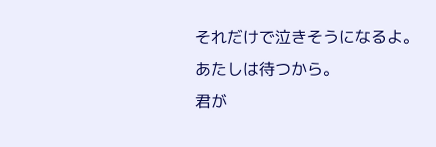それだけで泣きそうになるよ。
あたしは待つから。
君が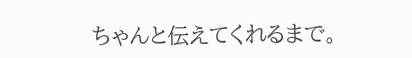ちゃんと伝えてくれるまで。